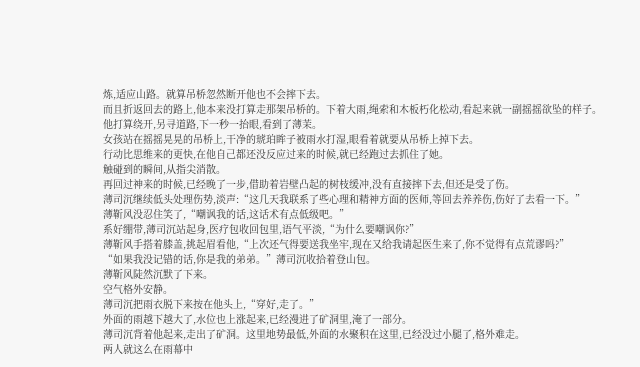炼,适应山路。就算吊桥忽然断开他也不会摔下去。
而且折返回去的路上,他本来没打算走那架吊桥的。下着大雨,绳索和木板朽化松动,看起来就一副摇摇欲坠的样子。
他打算绕开,另寻道路,下一秒一抬眼,看到了薄茉。
女孩站在摇摇晃晃的吊桥上,干净的琥珀眸子被雨水打湿,眼看着就要从吊桥上掉下去。
行动比思维来的更快,在他自己都还没反应过来的时候,就已经跑过去抓住了她。
触碰到的瞬间,从指尖消散。
再回过神来的时候,已经晚了一步,借助着岩壁凸起的树枝缓冲,没有直接摔下去,但还是受了伤。
薄司沉继续低头处理伤势,淡声:“这几天我联系了些心理和精神方面的医师,等回去养养伤,伤好了去看一下。”
薄靳风没忍住笑了,“嘲讽我的话,这话术有点低级吧。”
系好绷带,薄司沉站起身,医疗包收回包里,语气平淡,“为什么要嘲讽你?”
薄靳风手搭着膝盖,挑起眉看他,“上次还气得要送我坐牢,现在又给我请起医生来了,你不觉得有点荒谬吗?”
“如果我没记错的话,你是我的弟弟。”薄司沉收拾着登山包。
薄靳风陡然沉默了下来。
空气格外安静。
薄司沉把雨衣脱下来按在他头上,“穿好,走了。”
外面的雨越下越大了,水位也上涨起来,已经漫进了矿洞里,淹了一部分。
薄司沉背着他起来,走出了矿洞。这里地势最低,外面的水聚积在这里,已经没过小腿了,格外难走。
两人就这么在雨幕中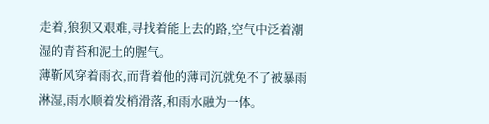走着,狼狈又艰难,寻找着能上去的路,空气中泛着潮湿的青苔和泥土的腥气。
薄靳风穿着雨衣,而背着他的薄司沉就免不了被暴雨淋湿,雨水顺着发梢滑落,和雨水融为一体。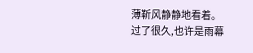薄靳风静静地看着。
过了很久,也许是雨幕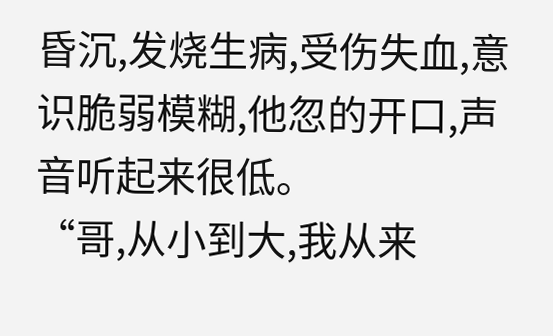昏沉,发烧生病,受伤失血,意识脆弱模糊,他忽的开口,声音听起来很低。
“哥,从小到大,我从来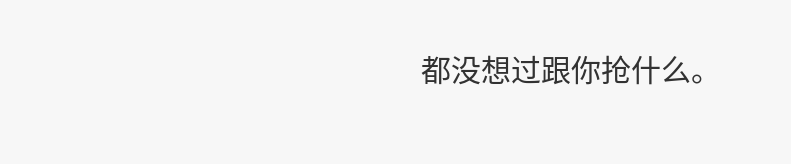都没想过跟你抢什么。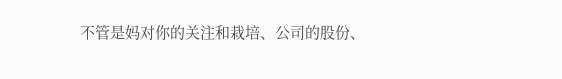不管是妈对你的关注和栽培、公司的股份、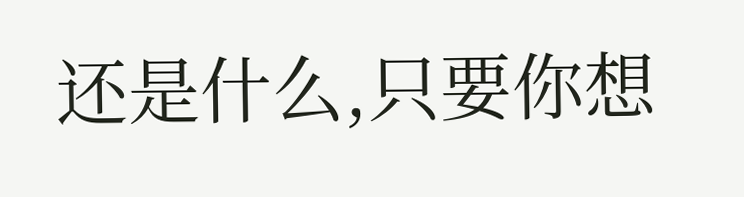还是什么,只要你想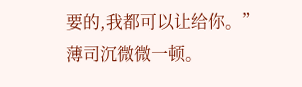要的,我都可以让给你。”
薄司沉微微一顿。